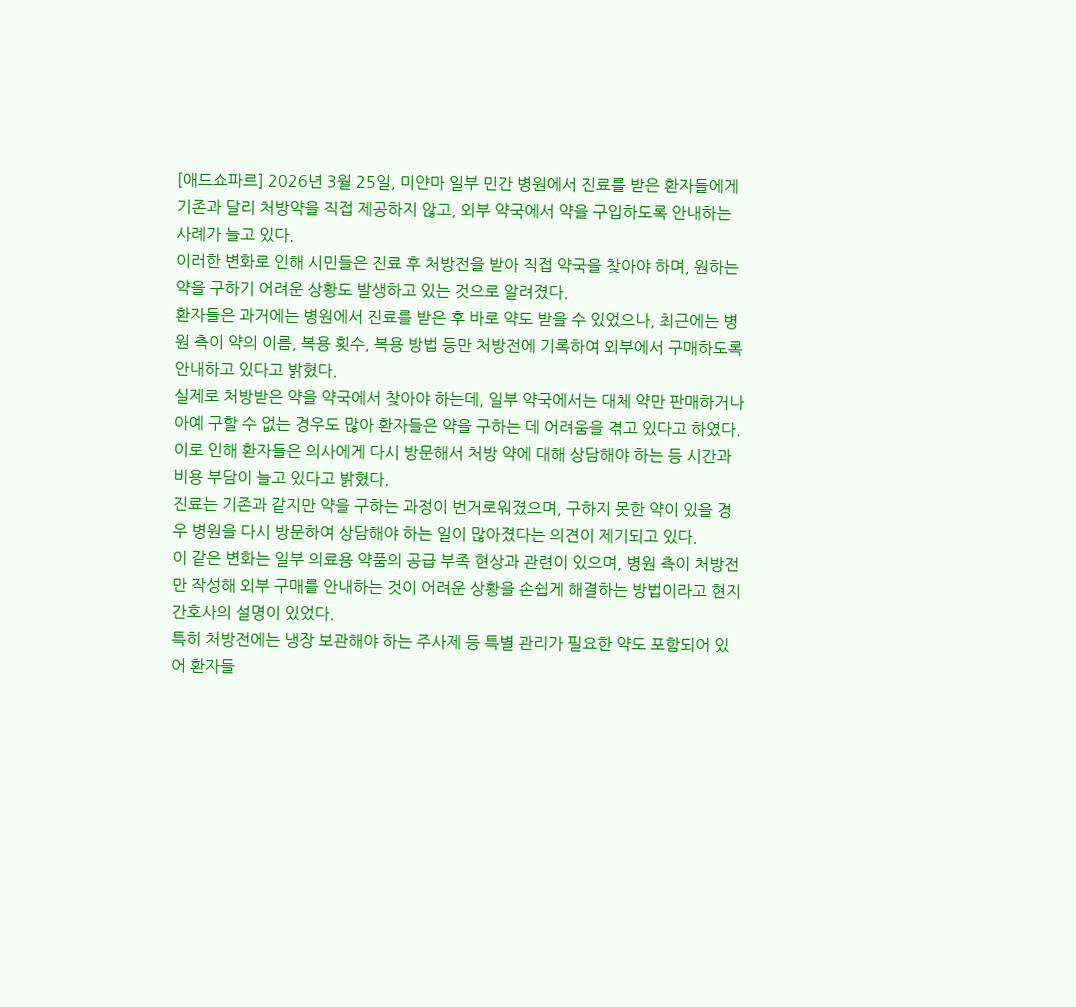[애드쇼파르] 2026년 3월 25일, 미얀마 일부 민간 병원에서 진료를 받은 환자들에게 기존과 달리 처방약을 직접 제공하지 않고, 외부 약국에서 약을 구입하도록 안내하는 사례가 늘고 있다.
이러한 변화로 인해 시민들은 진료 후 처방전을 받아 직접 약국을 찾아야 하며, 원하는 약을 구하기 어려운 상황도 발생하고 있는 것으로 알려졌다.
환자들은 과거에는 병원에서 진료를 받은 후 바로 약도 받을 수 있었으나, 최근에는 병원 측이 약의 이름, 복용 횟수, 복용 방법 등만 처방전에 기록하여 외부에서 구매하도록 안내하고 있다고 밝혔다.
실제로 처방받은 약을 약국에서 찾아야 하는데, 일부 약국에서는 대체 약만 판매하거나 아예 구할 수 없는 경우도 많아 환자들은 약을 구하는 데 어려움을 겪고 있다고 하였다.
이로 인해 환자들은 의사에게 다시 방문해서 처방 약에 대해 상담해야 하는 등 시간과 비용 부담이 늘고 있다고 밝혔다.
진료는 기존과 같지만 약을 구하는 과정이 번거로워졌으며, 구하지 못한 약이 있을 경우 병원을 다시 방문하여 상담해야 하는 일이 많아졌다는 의견이 제기되고 있다.
이 같은 변화는 일부 의료용 약품의 공급 부족 현상과 관련이 있으며, 병원 측이 처방전만 작성해 외부 구매를 안내하는 것이 어려운 상황을 손쉽게 해결하는 방법이라고 현지 간호사의 설명이 있었다.
특히 처방전에는 냉장 보관해야 하는 주사제 등 특별 관리가 필요한 약도 포함되어 있어 환자들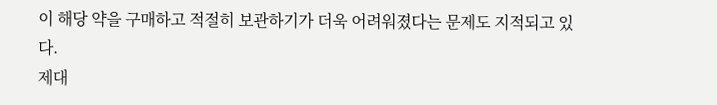이 해당 약을 구매하고 적절히 보관하기가 더욱 어려워졌다는 문제도 지적되고 있다.
제대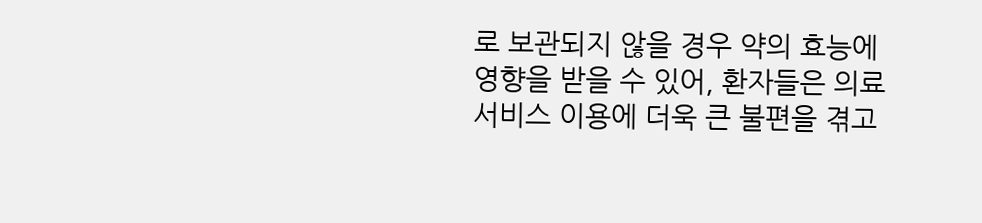로 보관되지 않을 경우 약의 효능에 영향을 받을 수 있어, 환자들은 의료 서비스 이용에 더욱 큰 불편을 겪고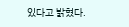있다고 밝혔다.